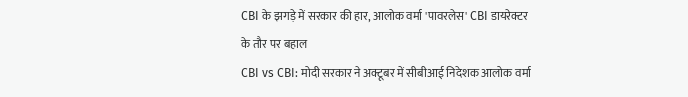CBI के झगड़े में सरकार की हार, आलोक वर्मा 'पावरलेस' CBI डायरेक्टर के तौर पर बहाल
CBI vs CBI: मोदी सरकार ने अक्टूबर में सीबीआई निदेशक आलोक वर्मा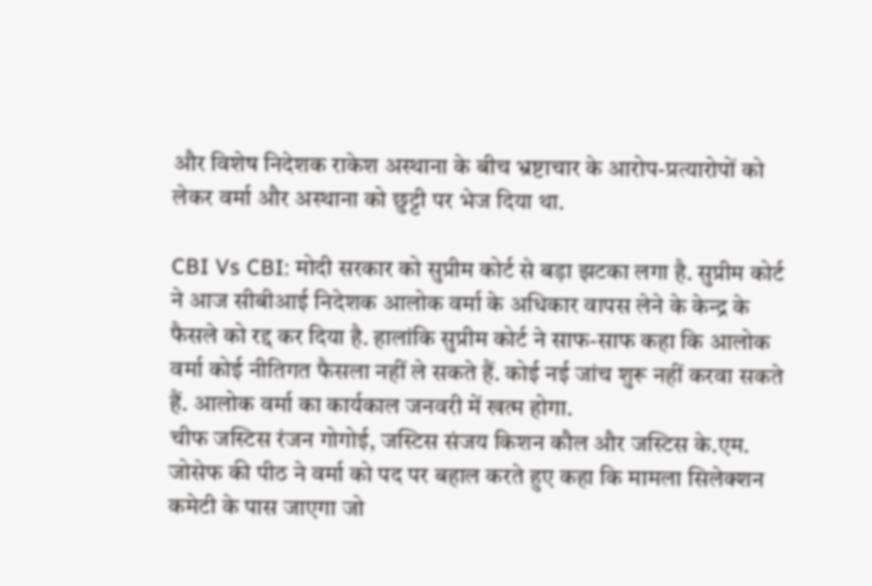और विशेष निदेशक राकेश अस्थाना के बीच भ्रष्टाचार के आरोप-प्रत्यारोपों को लेकर वर्मा और अस्थाना को छुट्टी पर भेज दिया था.

CBI Vs CBI: मोदी सरकार को सुप्रीम कोर्ट से बड़ा झटका लगा है. सुप्रीम कोर्ट ने आज सीबीआई निदेशक आलोक वर्मा के अधिकार वापस लेने के केन्द्र के फैसले को रद्द कर दिया है. हालांकि सुप्रीम कोर्ट ने साफ-साफ कहा कि आलोक वर्मा कोई नीतिगत फैसला नहीं ले सकते हैं. कोई नई जांच शुरू नहीं करवा सकते हैं. आलोक वर्मा का कार्यकाल जनवरी में खत्म होगा.
चीफ जस्टिस रंजन गोगोई, जस्टिस संजय किशन कौल और जस्टिस के.एम. जोसेफ की पीठ ने वर्मा को पद पर बहाल करते हुए कहा कि मामला सिलेक्शन कमेटी के पास जाएगा जो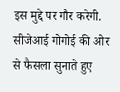इस मुद्दे पर गौर करेगी. सीजेआई गोगोई की ओर से फैसला सुनाते हुए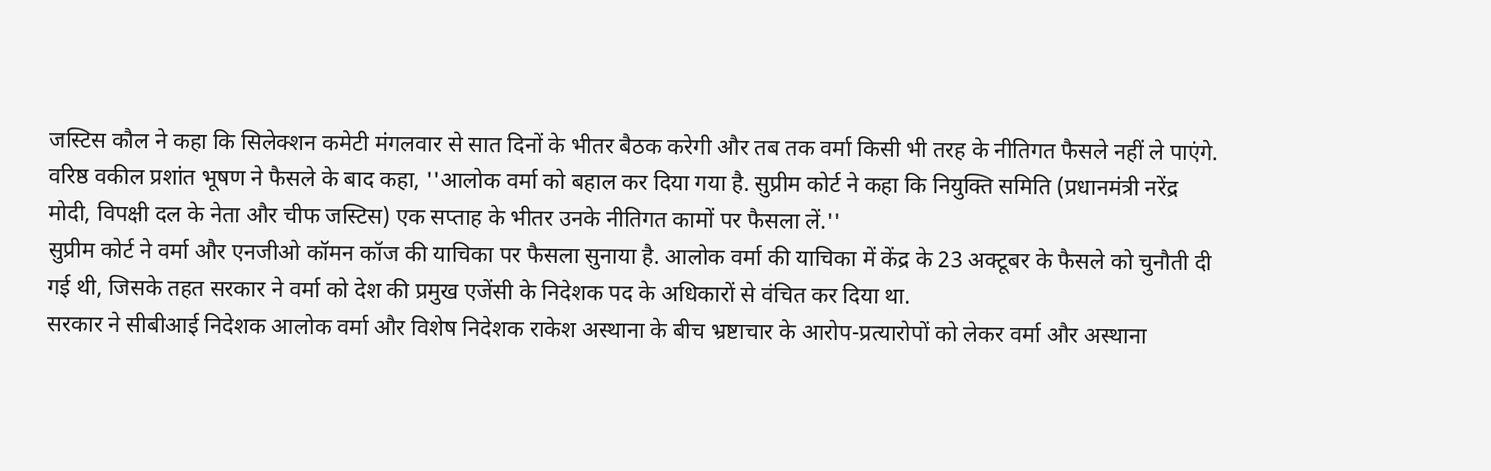जस्टिस कौल ने कहा कि सिलेक्शन कमेटी मंगलवार से सात दिनों के भीतर बैठक करेगी और तब तक वर्मा किसी भी तरह के नीतिगत फैसले नहीं ले पाएंगे.
वरिष्ठ वकील प्रशांत भूषण ने फैसले के बाद कहा, ''आलोक वर्मा को बहाल कर दिया गया है. सुप्रीम कोर्ट ने कहा कि नियुक्ति समिति (प्रधानमंत्री नरेंद्र मोदी, विपक्षी दल के नेता और चीफ जस्टिस) एक सप्ताह के भीतर उनके नीतिगत कामों पर फैसला लें.''
सुप्रीम कोर्ट ने वर्मा और एनजीओ कॉमन कॉज की याचिका पर फैसला सुनाया है. आलोक वर्मा की याचिका में केंद्र के 23 अक्टूबर के फैसले को चुनौती दी गई थी, जिसके तहत सरकार ने वर्मा को देश की प्रमुख एजेंसी के निदेशक पद के अधिकारों से वंचित कर दिया था.
सरकार ने सीबीआई निदेशक आलोक वर्मा और विशेष निदेशक राकेश अस्थाना के बीच भ्रष्टाचार के आरोप-प्रत्यारोपों को लेकर वर्मा और अस्थाना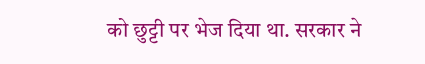को छुट्टी पर भेज दिया था. सरकार ने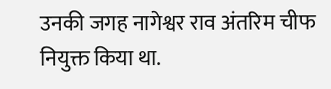उनकी जगह नागेश्वर राव अंतरिम चीफ नियुक्त किया था.